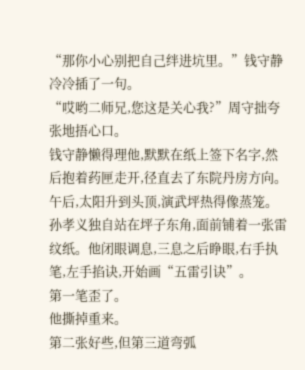“那你小心别把自己绊进坑里。”钱守静冷冷插了一句。
“哎哟二师兄,您这是关心我?”周守拙夸张地捂心口。
钱守静懒得理他,默默在纸上签下名字,然后抱着药匣走开,径直去了东院丹房方向。
午后,太阳升到头顶,演武坪热得像蒸笼。
孙孝义独自站在坪子东角,面前铺着一张雷纹纸。他闭眼调息,三息之后睁眼,右手执笔,左手掐诀,开始画“五雷引诀”。
第一笔歪了。
他撕掉重来。
第二张好些,但第三道弯弧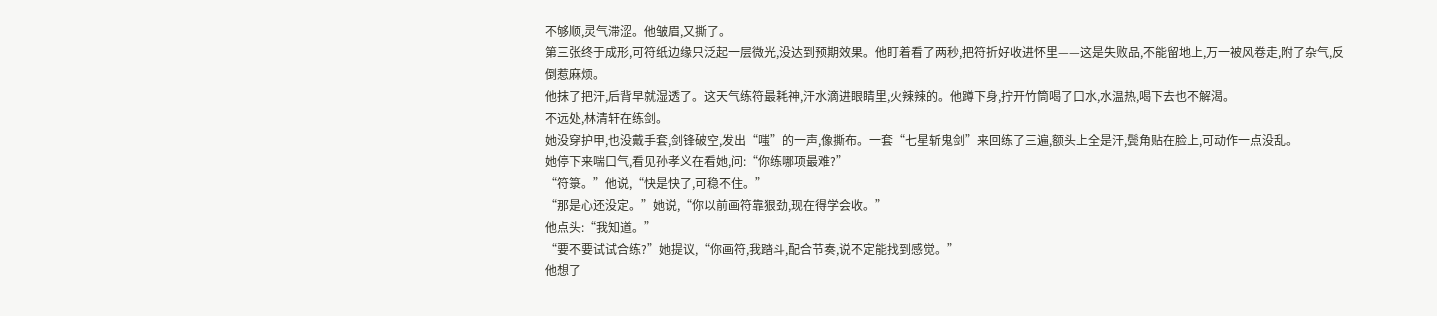不够顺,灵气滞涩。他皱眉,又撕了。
第三张终于成形,可符纸边缘只泛起一层微光,没达到预期效果。他盯着看了两秒,把符折好收进怀里——这是失败品,不能留地上,万一被风卷走,附了杂气,反倒惹麻烦。
他抹了把汗,后背早就湿透了。这天气练符最耗神,汗水滴进眼睛里,火辣辣的。他蹲下身,拧开竹筒喝了口水,水温热,喝下去也不解渴。
不远处,林清轩在练剑。
她没穿护甲,也没戴手套,剑锋破空,发出“嗤”的一声,像撕布。一套“七星斩鬼剑”来回练了三遍,额头上全是汗,鬓角贴在脸上,可动作一点没乱。
她停下来喘口气,看见孙孝义在看她,问:“你练哪项最难?”
“符箓。”他说,“快是快了,可稳不住。”
“那是心还没定。”她说,“你以前画符靠狠劲,现在得学会收。”
他点头:“我知道。”
“要不要试试合练?”她提议,“你画符,我踏斗,配合节奏,说不定能找到感觉。”
他想了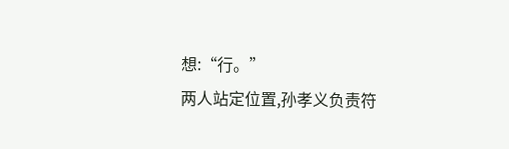想:“行。”
两人站定位置,孙孝义负责符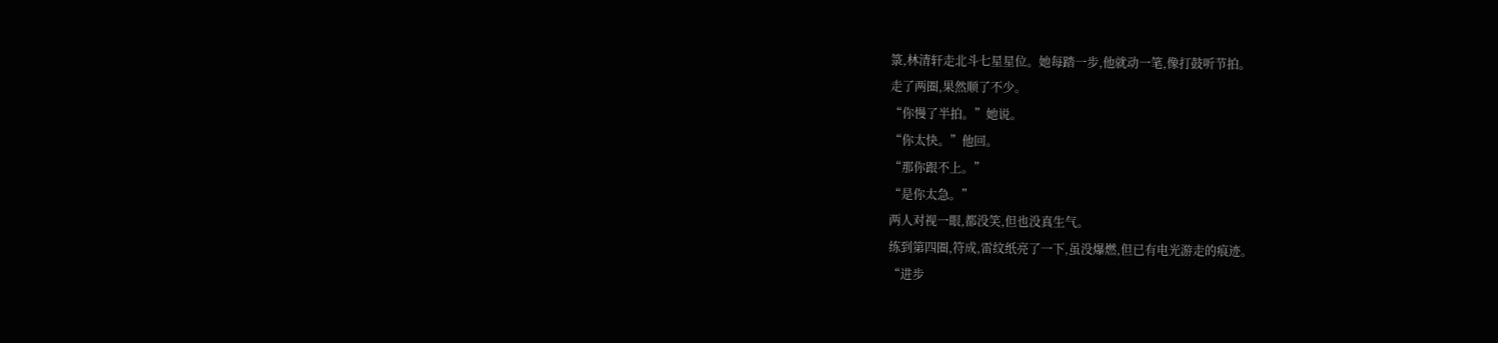箓,林清轩走北斗七星星位。她每踏一步,他就动一笔,像打鼓听节拍。
走了两圈,果然顺了不少。
“你慢了半拍。”她说。
“你太快。”他回。
“那你跟不上。”
“是你太急。”
两人对视一眼,都没笑,但也没真生气。
练到第四圈,符成,雷纹纸亮了一下,虽没爆燃,但已有电光游走的痕迹。
“进步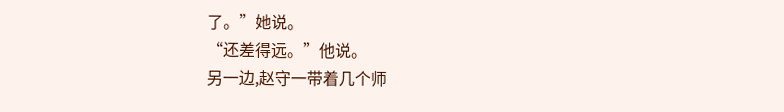了。”她说。
“还差得远。”他说。
另一边,赵守一带着几个师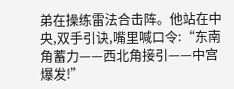弟在操练雷法合击阵。他站在中央,双手引诀,嘴里喊口令:“东南角蓄力——西北角接引——中宫爆发!”